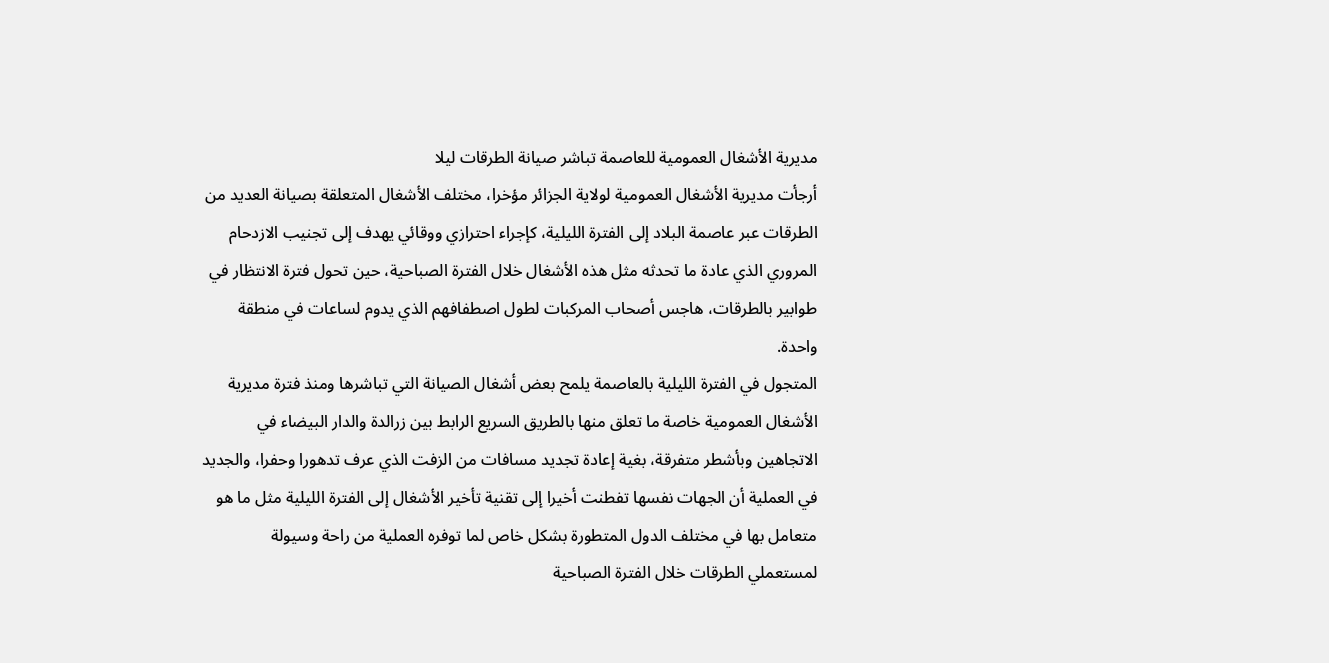مديرية الأشغال العمومية للعاصمة تباشر صيانة الطرقات ليلا
أرجأت مديرية الأشغال العمومية لولاية الجزائر مؤخرا، مختلف الأشغال المتعلقة بصيانة العديد من الطرقات عبر عاصمة البلاد إلى الفترة الليلية، كإجراء احترازي ووقائي يهدف إلى تجنيب الازدحام المروري الذي عادة ما تحدثه مثل هذه الأشغال خلال الفترة الصباحية، حين تحول فترة الانتظار في طوابير بالطرقات، هاجس أصحاب المركبات لطول اصطفافهم الذي يدوم لساعات في منطقة واحدة.
المتجول في الفترة الليلية بالعاصمة يلمح بعض أشغال الصيانة التي تباشرها ومنذ فترة مديرية الأشغال العمومية خاصة ما تعلق منها بالطريق السريع الرابط بين زرالدة والدار البيضاء في الاتجاهين وبأشطر متفرقة، بغية إعادة تجديد مسافات من الزفت الذي عرف تدهورا وحفرا، والجديد في العملية أن الجهات نفسها تفطنت أخيرا إلى تقنية تأخير الأشغال إلى الفترة الليلية مثل ما هو متعامل بها في مختلف الدول المتطورة بشكل خاص لما توفره العملية من راحة وسيولة لمستعملي الطرقات خلال الفترة الصباحية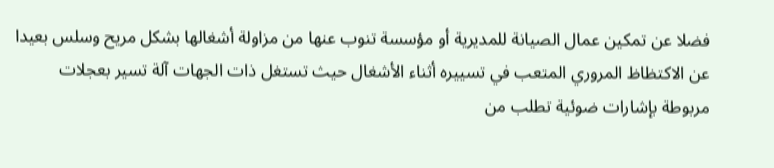فضلا عن تمكين عمال الصيانة للمديرية أو مؤسسة تنوب عنها من مزاولة أشغالها بشكل مريح وسلس بعيدا عن الاكتظاظ المروري المتعب في تسييره أثناء الأشغال حيث تستغل ذات الجهات آلة تسير بعجلات مربوطة بإشارات ضوئية تطلب من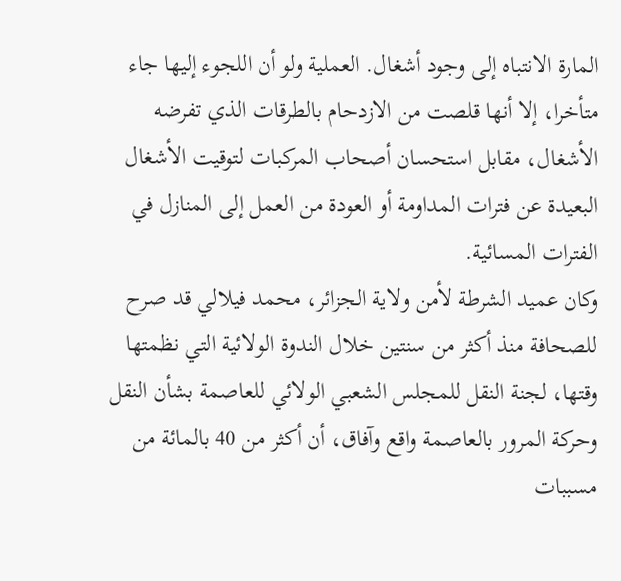المارة الانتباه إلى وجود أشغال. العملية ولو أن اللجوء إليها جاء متأخرا، إلا أنها قلصت من الازدحام بالطرقات الذي تفرضه الأشغال، مقابل استحسان أصحاب المركبات لتوقيت الأشغال البعيدة عن فترات المداومة أو العودة من العمل إلى المنازل في الفترات المسائية.
وكان عميد الشرطة لأمن ولاية الجزائر، محمد فيلالي قد صرح للصحافة منذ أكثر من سنتين خلال الندوة الولائية التي نظمتها وقتها، لجنة النقل للمجلس الشعبي الولائي للعاصمة بشأن النقل وحركة المرور بالعاصمة واقع وآفاق، أن أكثر من 40 بالمائة من مسببات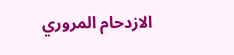الازدحام المروري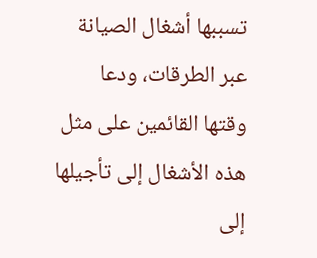تسببها أشغال الصيانة عبر الطرقات، ودعا وقتها القائمين على مثل هذه الأشغال إلى تأجيلها إلى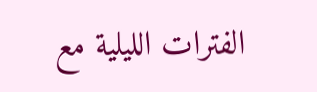الفترات الليلية مع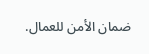ضمان الأمن للعمال.